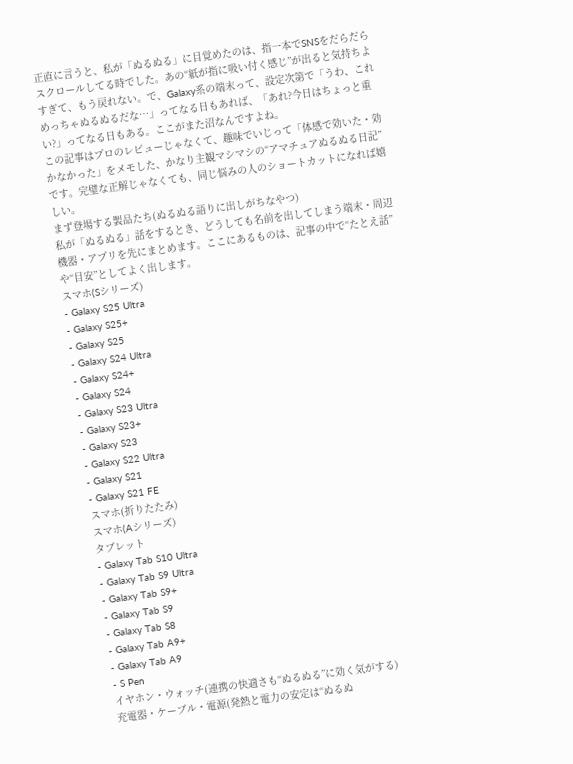正直に言うと、私が「ぬるぬる」に目覚めたのは、指一本でSNSをだらだらスクロールしてる時でした。あの“紙が指に吸い付く感じ”が出ると気持ちよすぎて、もう戻れない。で、Galaxy系の端末って、設定次第で「うわ、これめっちゃぬるぬるだな…」ってなる日もあれば、「あれ?今日はちょっと重い?」ってなる日もある。ここがまた沼なんですよね。
この記事はプロのレビューじゃなくて、趣味でいじって「体感で効いた・効かなかった」をメモした、かなり主観マシマシの“アマチュアぬるぬる日記”です。完璧な正解じゃなくても、同じ悩みの人のショートカットになれば嬉しい。
まず登場する製品たち(ぬるぬる語りに出しがちなやつ)
私が「ぬるぬる」話をするとき、どうしても名前を出してしまう端末・周辺機器・アプリを先にまとめます。ここにあるものは、記事の中で“たとえ話”や“目安”としてよく出します。
スマホ(Sシリーズ)
- Galaxy S25 Ultra
- Galaxy S25+
- Galaxy S25
- Galaxy S24 Ultra
- Galaxy S24+
- Galaxy S24
- Galaxy S23 Ultra
- Galaxy S23+
- Galaxy S23
- Galaxy S22 Ultra
- Galaxy S21
- Galaxy S21 FE
スマホ(折りたたみ)
スマホ(Aシリーズ)
タブレット
- Galaxy Tab S10 Ultra
- Galaxy Tab S9 Ultra
- Galaxy Tab S9+
- Galaxy Tab S9
- Galaxy Tab S8
- Galaxy Tab A9+
- Galaxy Tab A9
- S Pen
イヤホン・ウォッチ(連携の快適さも“ぬるぬる”に効く気がする)
充電器・ケーブル・電源(発熱と電力の安定は“ぬるぬ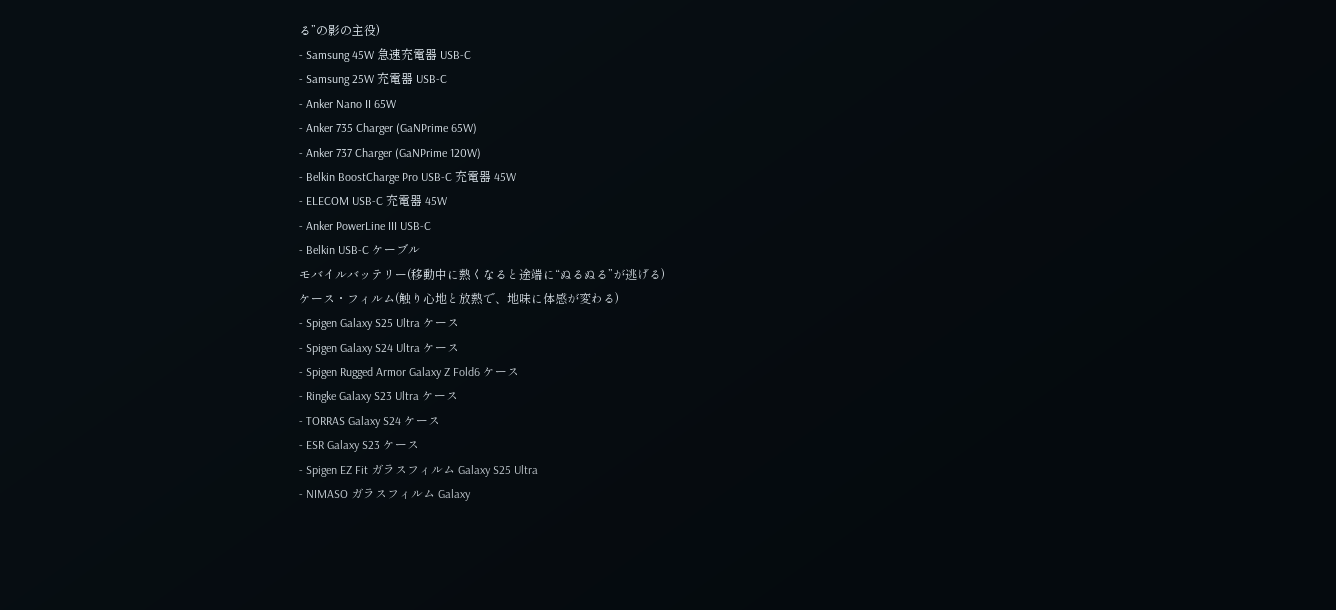る”の影の主役)
- Samsung 45W 急速充電器 USB-C
- Samsung 25W 充電器 USB-C
- Anker Nano II 65W
- Anker 735 Charger (GaNPrime 65W)
- Anker 737 Charger (GaNPrime 120W)
- Belkin BoostCharge Pro USB-C 充電器 45W
- ELECOM USB-C 充電器 45W
- Anker PowerLine III USB-C
- Belkin USB-C ケーブル
モバイルバッテリー(移動中に熱くなると途端に“ぬるぬる”が逃げる)
ケース・フィルム(触り心地と放熱で、地味に体感が変わる)
- Spigen Galaxy S25 Ultra ケース
- Spigen Galaxy S24 Ultra ケース
- Spigen Rugged Armor Galaxy Z Fold6 ケース
- Ringke Galaxy S23 Ultra ケース
- TORRAS Galaxy S24 ケース
- ESR Galaxy S23 ケース
- Spigen EZ Fit ガラスフィルム Galaxy S25 Ultra
- NIMASO ガラスフィルム Galaxy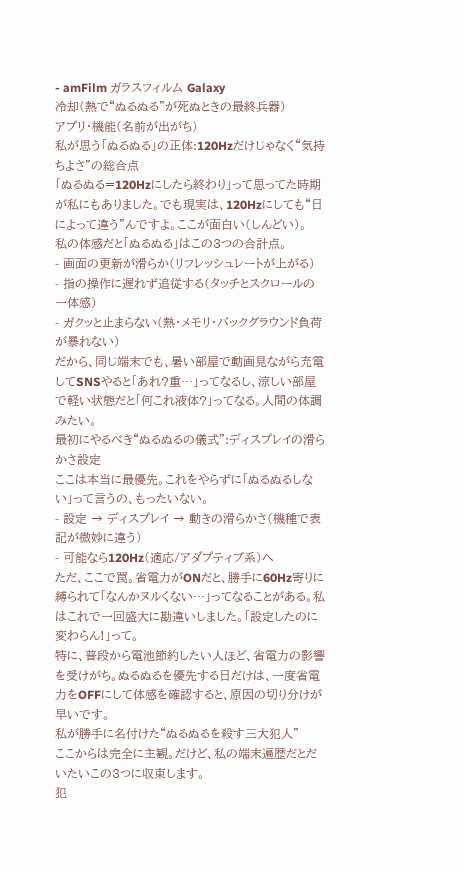- amFilm ガラスフィルム Galaxy
冷却(熱で“ぬるぬる”が死ぬときの最終兵器)
アプリ・機能(名前が出がち)
私が思う「ぬるぬる」の正体:120Hzだけじゃなく“気持ちよさ”の総合点
「ぬるぬる=120Hzにしたら終わり」って思ってた時期が私にもありました。でも現実は、120Hzにしても“日によって違う”んですよ。ここが面白い(しんどい)。
私の体感だと「ぬるぬる」はこの3つの合計点。
- 画面の更新が滑らか(リフレッシュレートが上がる)
- 指の操作に遅れず追従する(タッチとスクロールの一体感)
- ガクッと止まらない(熱・メモリ・バックグラウンド負荷が暴れない)
だから、同じ端末でも、暑い部屋で動画見ながら充電してSNSやると「あれ?重…」ってなるし、涼しい部屋で軽い状態だと「何これ液体?」ってなる。人間の体調みたい。
最初にやるべき“ぬるぬるの儀式”:ディスプレイの滑らかさ設定
ここは本当に最優先。これをやらずに「ぬるぬるしない」って言うの、もったいない。
- 設定 → ディスプレイ → 動きの滑らかさ(機種で表記が微妙に違う)
- 可能なら120Hz(適応/アダプティブ系)へ
ただ、ここで罠。省電力がONだと、勝手に60Hz寄りに縛られて「なんかヌルくない…」ってなることがある。私はこれで一回盛大に勘違いしました。「設定したのに変わらん!」って。
特に、普段から電池節約したい人ほど、省電力の影響を受けがち。ぬるぬるを優先する日だけは、一度省電力をOFFにして体感を確認すると、原因の切り分けが早いです。
私が勝手に名付けた“ぬるぬるを殺す三大犯人”
ここからは完全に主観。だけど、私の端末遍歴だとだいたいこの3つに収束します。
犯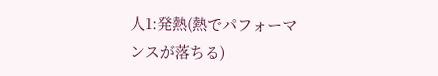人1:発熱(熱でパフォーマンスが落ちる)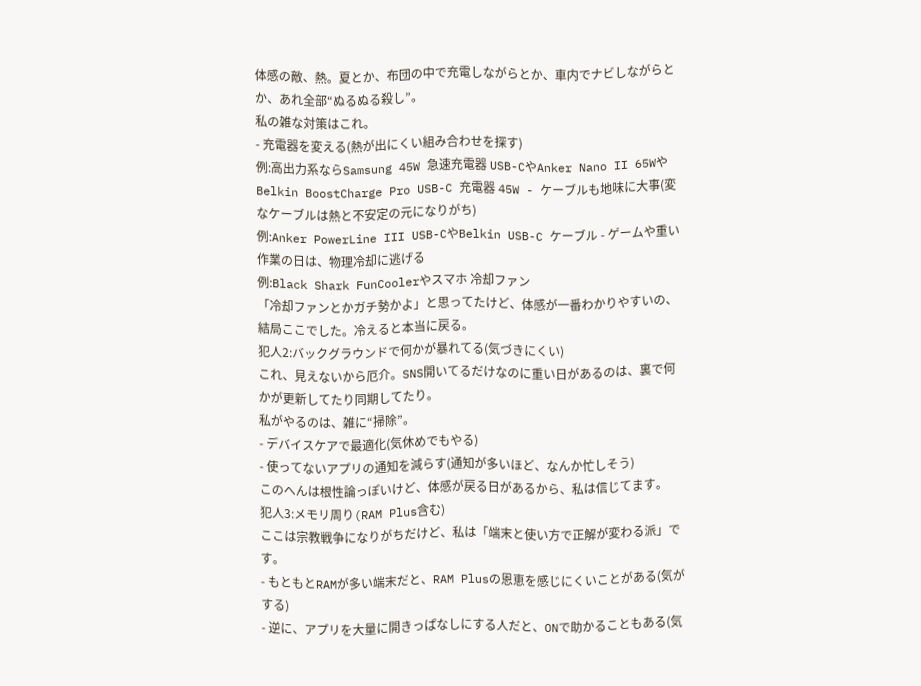体感の敵、熱。夏とか、布団の中で充電しながらとか、車内でナビしながらとか、あれ全部“ぬるぬる殺し”。
私の雑な対策はこれ。
- 充電器を変える(熱が出にくい組み合わせを探す)
例:高出力系ならSamsung 45W 急速充電器 USB-CやAnker Nano II 65WやBelkin BoostCharge Pro USB-C 充電器 45W - ケーブルも地味に大事(変なケーブルは熱と不安定の元になりがち)
例:Anker PowerLine III USB-CやBelkin USB-C ケーブル - ゲームや重い作業の日は、物理冷却に逃げる
例:Black Shark FunCoolerやスマホ 冷却ファン
「冷却ファンとかガチ勢かよ」と思ってたけど、体感が一番わかりやすいの、結局ここでした。冷えると本当に戻る。
犯人2:バックグラウンドで何かが暴れてる(気づきにくい)
これ、見えないから厄介。SNS開いてるだけなのに重い日があるのは、裏で何かが更新してたり同期してたり。
私がやるのは、雑に“掃除”。
- デバイスケアで最適化(気休めでもやる)
- 使ってないアプリの通知を減らす(通知が多いほど、なんか忙しそう)
このへんは根性論っぽいけど、体感が戻る日があるから、私は信じてます。
犯人3:メモリ周り(RAM Plus含む)
ここは宗教戦争になりがちだけど、私は「端末と使い方で正解が変わる派」です。
- もともとRAMが多い端末だと、RAM Plusの恩恵を感じにくいことがある(気がする)
- 逆に、アプリを大量に開きっぱなしにする人だと、ONで助かることもある(気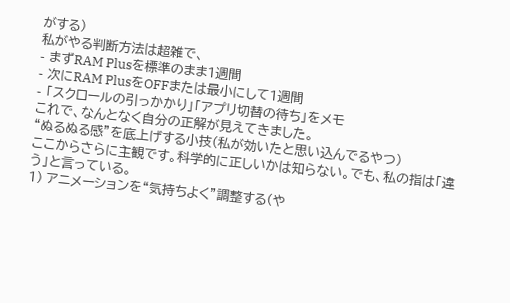がする)
私がやる判断方法は超雑で、
- まずRAM Plusを標準のまま1週間
- 次にRAM PlusをOFFまたは最小にして1週間
- 「スクロールの引っかかり」「アプリ切替の待ち」をメモ
これで、なんとなく自分の正解が見えてきました。
“ぬるぬる感”を底上げする小技(私が効いたと思い込んでるやつ)
ここからさらに主観です。科学的に正しいかは知らない。でも、私の指は「違う」と言っている。
1) アニメーションを“気持ちよく”調整する(や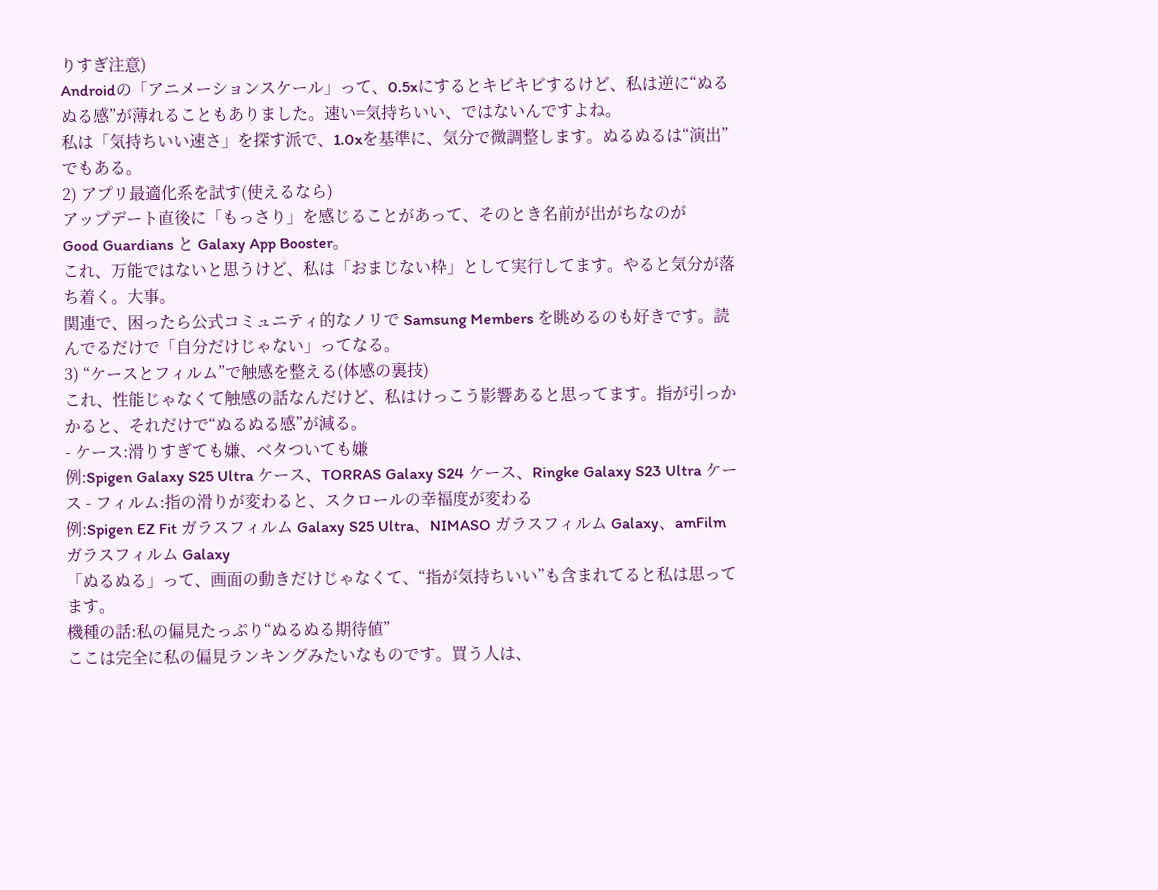りすぎ注意)
Androidの「アニメーションスケール」って、0.5xにするとキビキビするけど、私は逆に“ぬるぬる感”が薄れることもありました。速い=気持ちいい、ではないんですよね。
私は「気持ちいい速さ」を探す派で、1.0xを基準に、気分で微調整します。ぬるぬるは“演出”でもある。
2) アプリ最適化系を試す(使えるなら)
アップデート直後に「もっさり」を感じることがあって、そのとき名前が出がちなのが
Good Guardians と Galaxy App Booster。
これ、万能ではないと思うけど、私は「おまじない枠」として実行してます。やると気分が落ち着く。大事。
関連で、困ったら公式コミュニティ的なノリで Samsung Members を眺めるのも好きです。読んでるだけで「自分だけじゃない」ってなる。
3) “ケースとフィルム”で触感を整える(体感の裏技)
これ、性能じゃなくて触感の話なんだけど、私はけっこう影響あると思ってます。指が引っかかると、それだけで“ぬるぬる感”が減る。
- ケース:滑りすぎても嫌、ベタついても嫌
例:Spigen Galaxy S25 Ultra ケース、TORRAS Galaxy S24 ケース、Ringke Galaxy S23 Ultra ケース - フィルム:指の滑りが変わると、スクロールの幸福度が変わる
例:Spigen EZ Fit ガラスフィルム Galaxy S25 Ultra、NIMASO ガラスフィルム Galaxy、amFilm ガラスフィルム Galaxy
「ぬるぬる」って、画面の動きだけじゃなくて、“指が気持ちいい”も含まれてると私は思ってます。
機種の話:私の偏見たっぷり“ぬるぬる期待値”
ここは完全に私の偏見ランキングみたいなものです。買う人は、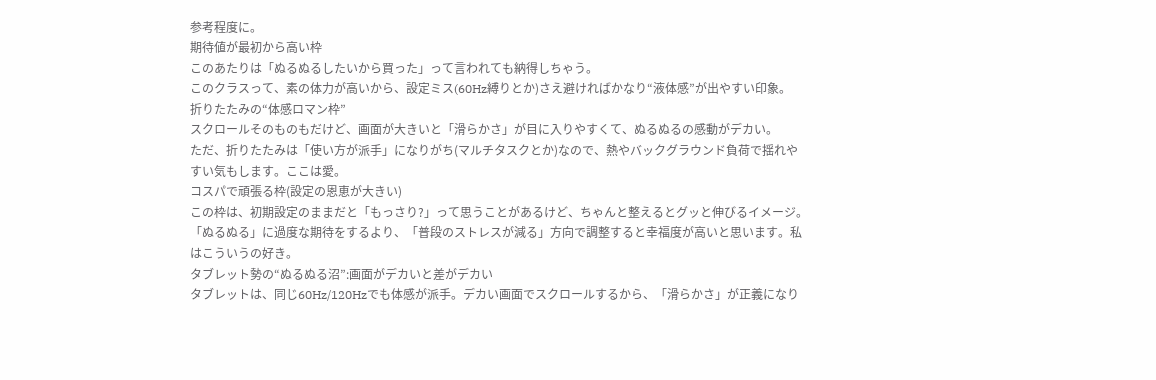参考程度に。
期待値が最初から高い枠
このあたりは「ぬるぬるしたいから買った」って言われても納得しちゃう。
このクラスって、素の体力が高いから、設定ミス(60Hz縛りとか)さえ避ければかなり“液体感”が出やすい印象。
折りたたみの“体感ロマン枠”
スクロールそのものもだけど、画面が大きいと「滑らかさ」が目に入りやすくて、ぬるぬるの感動がデカい。
ただ、折りたたみは「使い方が派手」になりがち(マルチタスクとか)なので、熱やバックグラウンド負荷で揺れやすい気もします。ここは愛。
コスパで頑張る枠(設定の恩恵が大きい)
この枠は、初期設定のままだと「もっさり?」って思うことがあるけど、ちゃんと整えるとグッと伸びるイメージ。
「ぬるぬる」に過度な期待をするより、「普段のストレスが減る」方向で調整すると幸福度が高いと思います。私はこういうの好き。
タブレット勢の“ぬるぬる沼”:画面がデカいと差がデカい
タブレットは、同じ60Hz/120Hzでも体感が派手。デカい画面でスクロールするから、「滑らかさ」が正義になり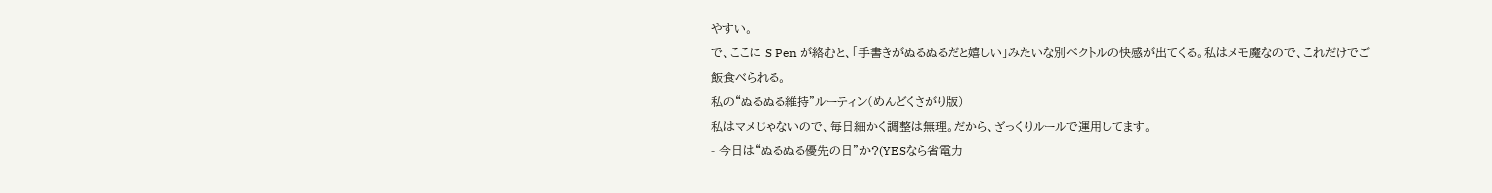やすい。
で、ここに S Pen が絡むと、「手書きがぬるぬるだと嬉しい」みたいな別ベクトルの快感が出てくる。私はメモ魔なので、これだけでご飯食べられる。
私の“ぬるぬる維持”ルーティン(めんどくさがり版)
私はマメじゃないので、毎日細かく調整は無理。だから、ざっくりルールで運用してます。
- 今日は“ぬるぬる優先の日”か?(YESなら省電力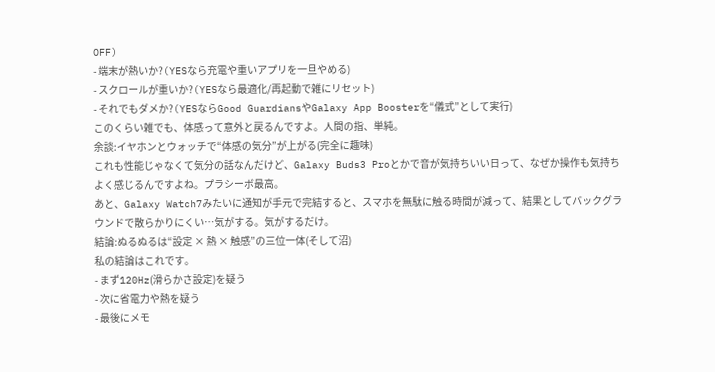OFF)
- 端末が熱いか?(YESなら充電や重いアプリを一旦やめる)
- スクロールが重いか?(YESなら最適化/再起動で雑にリセット)
- それでもダメか?(YESならGood GuardiansやGalaxy App Boosterを“儀式”として実行)
このくらい雑でも、体感って意外と戻るんですよ。人間の指、単純。
余談:イヤホンとウォッチで“体感の気分”が上がる(完全に趣味)
これも性能じゃなくて気分の話なんだけど、Galaxy Buds3 Proとかで音が気持ちいい日って、なぜか操作も気持ちよく感じるんですよね。プラシーボ最高。
あと、Galaxy Watch7みたいに通知が手元で完結すると、スマホを無駄に触る時間が減って、結果としてバックグラウンドで散らかりにくい…気がする。気がするだけ。
結論:ぬるぬるは“設定 × 熱 × 触感”の三位一体(そして沼)
私の結論はこれです。
- まず120Hz(滑らかさ設定)を疑う
- 次に省電力や熱を疑う
- 最後にメモ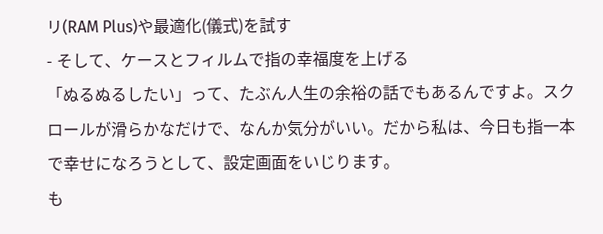リ(RAM Plus)や最適化(儀式)を試す
- そして、ケースとフィルムで指の幸福度を上げる
「ぬるぬるしたい」って、たぶん人生の余裕の話でもあるんですよ。スクロールが滑らかなだけで、なんか気分がいい。だから私は、今日も指一本で幸せになろうとして、設定画面をいじります。
も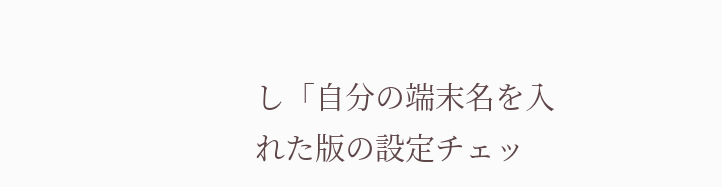し「自分の端末名を入れた版の設定チェッ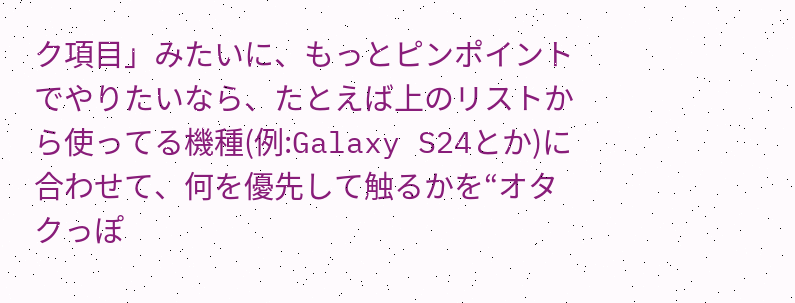ク項目」みたいに、もっとピンポイントでやりたいなら、たとえば上のリストから使ってる機種(例:Galaxy S24とか)に合わせて、何を優先して触るかを“オタクっぽ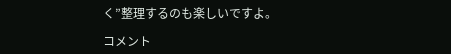く”整理するのも楽しいですよ。

コメント